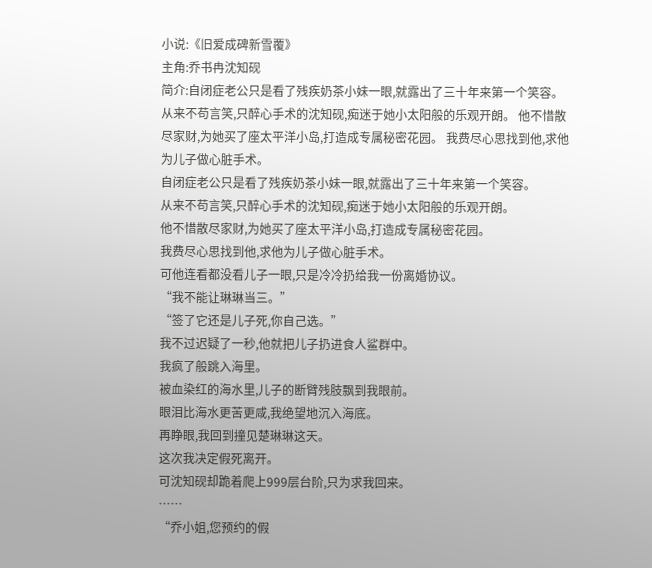小说:《旧爱成碑新雪覆》
主角:乔书冉沈知砚
简介:自闭症老公只是看了残疾奶茶小妹一眼,就露出了三十年来第一个笑容。 从来不苟言笑,只醉心手术的沈知砚,痴迷于她小太阳般的乐观开朗。 他不惜散尽家财,为她买了座太平洋小岛,打造成专属秘密花园。 我费尽心思找到他,求他为儿子做心脏手术。
自闭症老公只是看了残疾奶茶小妹一眼,就露出了三十年来第一个笑容。
从来不苟言笑,只醉心手术的沈知砚,痴迷于她小太阳般的乐观开朗。
他不惜散尽家财,为她买了座太平洋小岛,打造成专属秘密花园。
我费尽心思找到他,求他为儿子做心脏手术。
可他连看都没看儿子一眼,只是冷冷扔给我一份离婚协议。
“我不能让琳琳当三。”
“签了它还是儿子死,你自己选。”
我不过迟疑了一秒,他就把儿子扔进食人鲨群中。
我疯了般跳入海里。
被血染红的海水里,儿子的断臂残肢飘到我眼前。
眼泪比海水更苦更咸,我绝望地沉入海底。
再睁眼,我回到撞见楚琳琳这天。
这次我决定假死离开。
可沈知砚却跪着爬上999层台阶,只为求我回来。
……
“乔小姐,您预约的假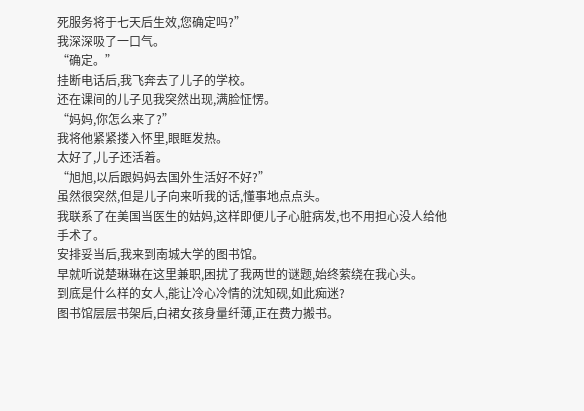死服务将于七天后生效,您确定吗?”
我深深吸了一口气。
“确定。”
挂断电话后,我飞奔去了儿子的学校。
还在课间的儿子见我突然出现,满脸怔愣。
“妈妈,你怎么来了?”
我将他紧紧搂入怀里,眼眶发热。
太好了,儿子还活着。
“旭旭,以后跟妈妈去国外生活好不好?”
虽然很突然,但是儿子向来听我的话,懂事地点点头。
我联系了在美国当医生的姑妈,这样即便儿子心脏病发,也不用担心没人给他手术了。
安排妥当后,我来到南城大学的图书馆。
早就听说楚琳琳在这里兼职,困扰了我两世的谜题,始终萦绕在我心头。
到底是什么样的女人,能让冷心冷情的沈知砚,如此痴迷?
图书馆层层书架后,白裙女孩身量纤薄,正在费力搬书。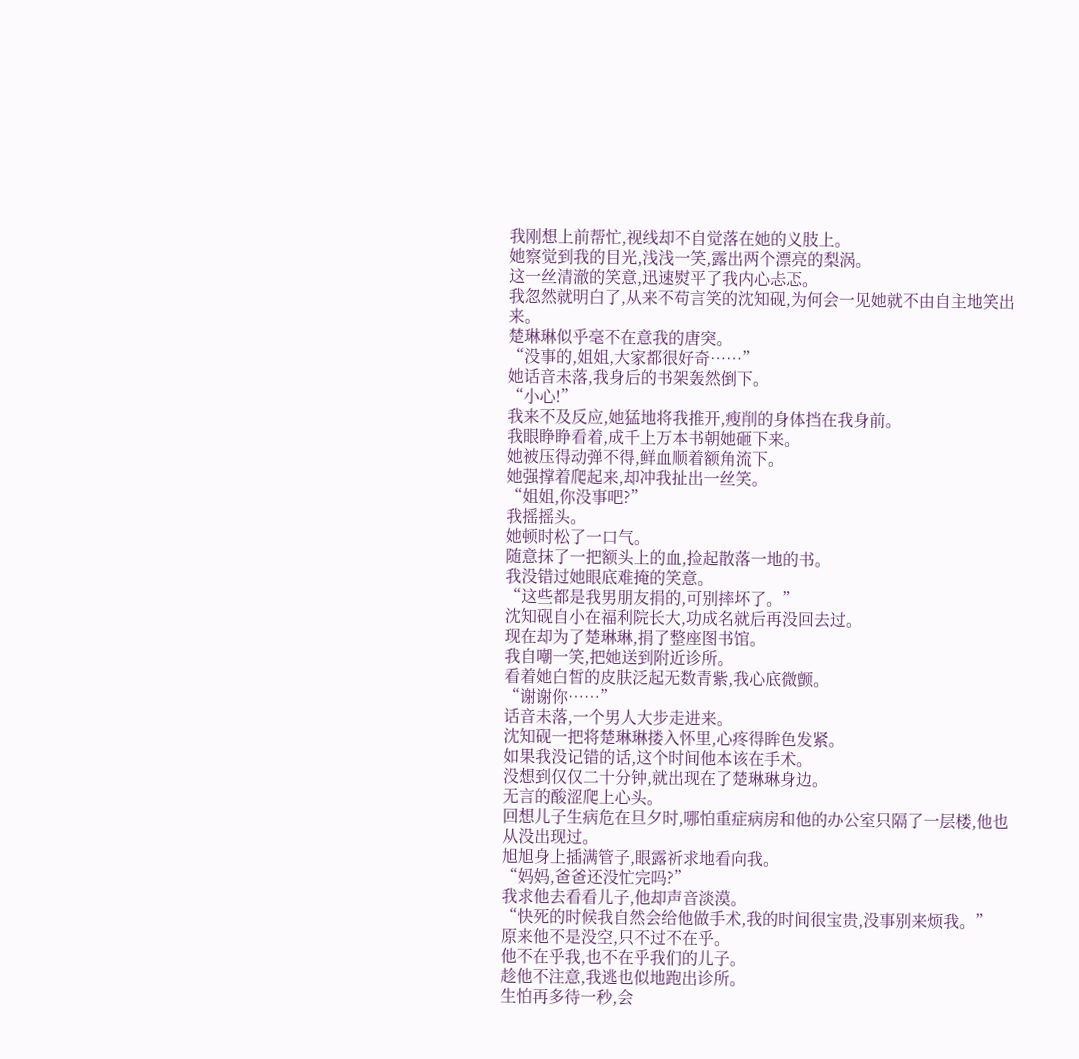我刚想上前帮忙,视线却不自觉落在她的义肢上。
她察觉到我的目光,浅浅一笑,露出两个漂亮的梨涡。
这一丝清澈的笑意,迅速熨平了我内心忐忑。
我忽然就明白了,从来不苟言笑的沈知砚,为何会一见她就不由自主地笑出来。
楚琳琳似乎毫不在意我的唐突。
“没事的,姐姐,大家都很好奇……”
她话音未落,我身后的书架轰然倒下。
“小心!”
我来不及反应,她猛地将我推开,瘦削的身体挡在我身前。
我眼睁睁看着,成千上万本书朝她砸下来。
她被压得动弹不得,鲜血顺着额角流下。
她强撑着爬起来,却冲我扯出一丝笑。
“姐姐,你没事吧?”
我摇摇头。
她顿时松了一口气。
随意抹了一把额头上的血,捡起散落一地的书。
我没错过她眼底难掩的笑意。
“这些都是我男朋友捐的,可别摔坏了。”
沈知砚自小在福利院长大,功成名就后再没回去过。
现在却为了楚琳琳,捐了整座图书馆。
我自嘲一笑,把她送到附近诊所。
看着她白皙的皮肤泛起无数青紫,我心底微颤。
“谢谢你……”
话音未落,一个男人大步走进来。
沈知砚一把将楚琳琳搂入怀里,心疼得眸色发紧。
如果我没记错的话,这个时间他本该在手术。
没想到仅仅二十分钟,就出现在了楚琳琳身边。
无言的酸涩爬上心头。
回想儿子生病危在旦夕时,哪怕重症病房和他的办公室只隔了一层楼,他也从没出现过。
旭旭身上插满管子,眼露祈求地看向我。
“妈妈,爸爸还没忙完吗?”
我求他去看看儿子,他却声音淡漠。
“快死的时候我自然会给他做手术,我的时间很宝贵,没事别来烦我。”
原来他不是没空,只不过不在乎。
他不在乎我,也不在乎我们的儿子。
趁他不注意,我逃也似地跑出诊所。
生怕再多待一秒,会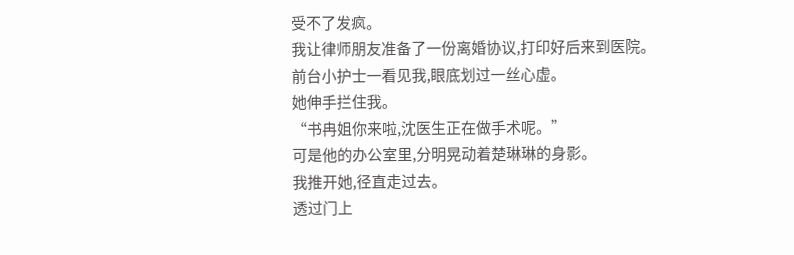受不了发疯。
我让律师朋友准备了一份离婚协议,打印好后来到医院。
前台小护士一看见我,眼底划过一丝心虚。
她伸手拦住我。
“书冉姐你来啦,沈医生正在做手术呢。”
可是他的办公室里,分明晃动着楚琳琳的身影。
我推开她,径直走过去。
透过门上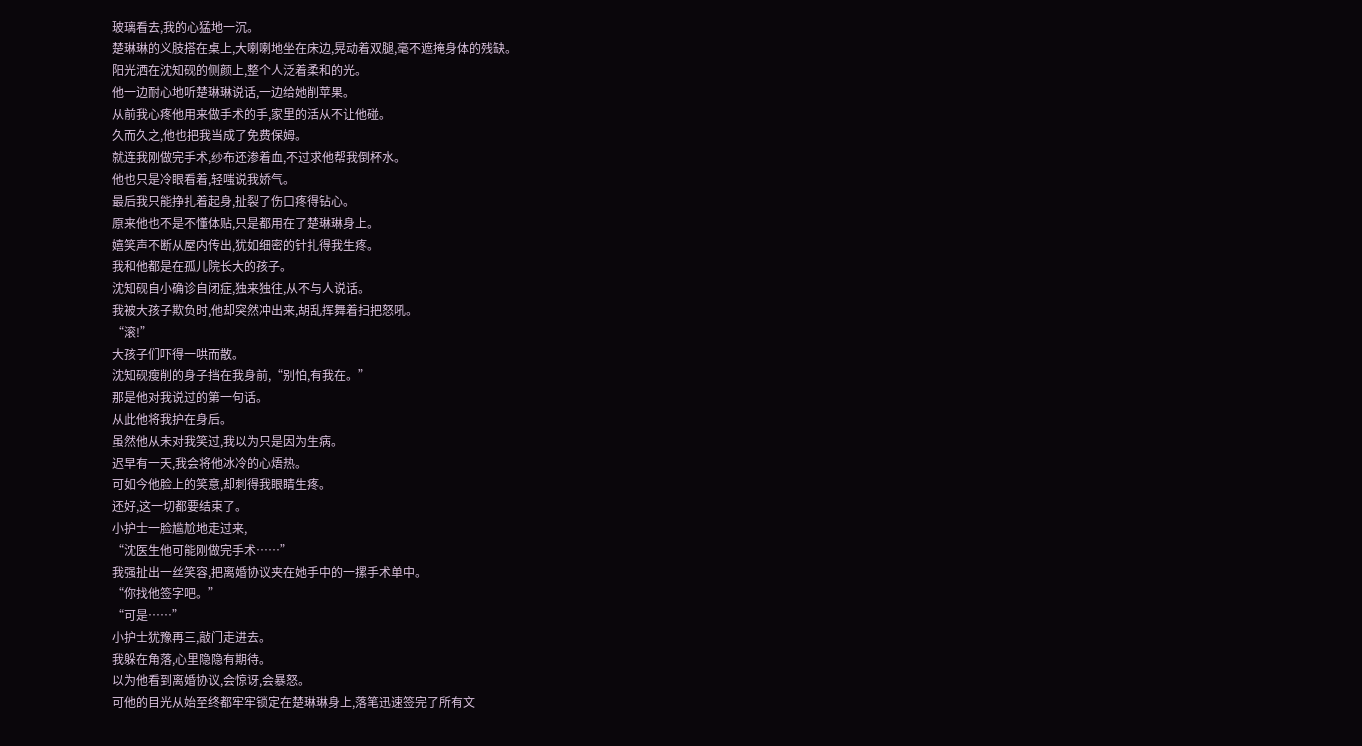玻璃看去,我的心猛地一沉。
楚琳琳的义肢搭在桌上,大喇喇地坐在床边,晃动着双腿,毫不遮掩身体的残缺。
阳光洒在沈知砚的侧颜上,整个人泛着柔和的光。
他一边耐心地听楚琳琳说话,一边给她削苹果。
从前我心疼他用来做手术的手,家里的活从不让他碰。
久而久之,他也把我当成了免费保姆。
就连我刚做完手术,纱布还渗着血,不过求他帮我倒杯水。
他也只是冷眼看着,轻嗤说我娇气。
最后我只能挣扎着起身,扯裂了伤口疼得钻心。
原来他也不是不懂体贴,只是都用在了楚琳琳身上。
嬉笑声不断从屋内传出,犹如细密的针扎得我生疼。
我和他都是在孤儿院长大的孩子。
沈知砚自小确诊自闭症,独来独往,从不与人说话。
我被大孩子欺负时,他却突然冲出来,胡乱挥舞着扫把怒吼。
“滚!”
大孩子们吓得一哄而散。
沈知砚瘦削的身子挡在我身前,“别怕,有我在。”
那是他对我说过的第一句话。
从此他将我护在身后。
虽然他从未对我笑过,我以为只是因为生病。
迟早有一天,我会将他冰冷的心焐热。
可如今他脸上的笑意,却刺得我眼睛生疼。
还好,这一切都要结束了。
小护士一脸尴尬地走过来,
“沈医生他可能刚做完手术……”
我强扯出一丝笑容,把离婚协议夹在她手中的一摞手术单中。
“你找他签字吧。”
“可是……”
小护士犹豫再三,敲门走进去。
我躲在角落,心里隐隐有期待。
以为他看到离婚协议,会惊讶,会暴怒。
可他的目光从始至终都牢牢锁定在楚琳琳身上,落笔迅速签完了所有文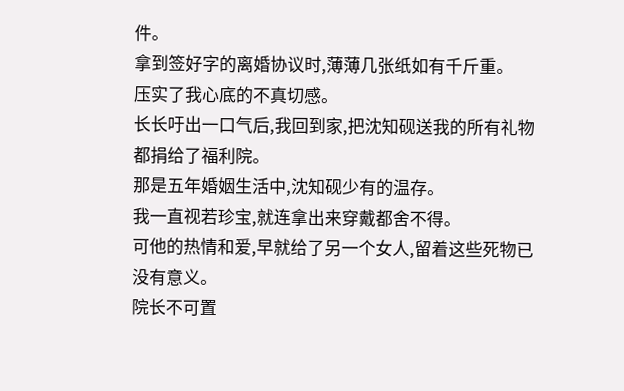件。
拿到签好字的离婚协议时,薄薄几张纸如有千斤重。
压实了我心底的不真切感。
长长吁出一口气后,我回到家,把沈知砚送我的所有礼物都捐给了福利院。
那是五年婚姻生活中,沈知砚少有的温存。
我一直视若珍宝,就连拿出来穿戴都舍不得。
可他的热情和爱,早就给了另一个女人,留着这些死物已没有意义。
院长不可置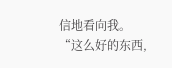信地看向我。
“这么好的东西,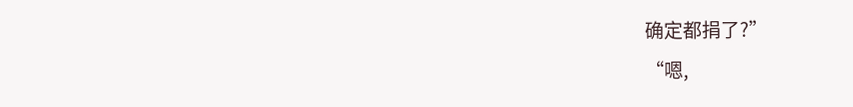确定都捐了?”
“嗯,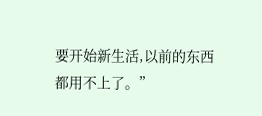要开始新生活,以前的东西都用不上了。”